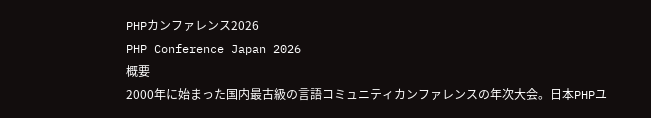PHPカンファレンス2026
PHP Conference Japan 2026
概要
2000年に始まった国内最古級の言語コミュニティカンファレンスの年次大会。日本PHPユ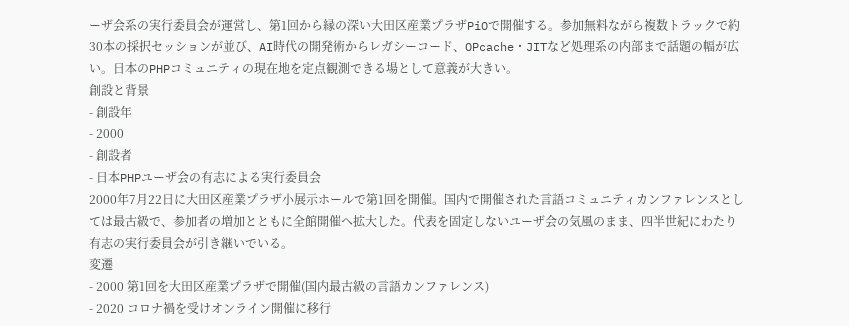ーザ会系の実行委員会が運営し、第1回から縁の深い大田区産業プラザPiOで開催する。参加無料ながら複数トラックで約30本の採択セッションが並び、AI時代の開発術からレガシーコード、OPcache・JITなど処理系の内部まで話題の幅が広い。日本のPHPコミュニティの現在地を定点観測できる場として意義が大きい。
創設と背景
- 創設年
- 2000
- 創設者
- 日本PHPユーザ会の有志による実行委員会
2000年7月22日に大田区産業プラザ小展示ホールで第1回を開催。国内で開催された言語コミュニティカンファレンスとしては最古級で、参加者の増加とともに全館開催へ拡大した。代表を固定しないユーザ会の気風のまま、四半世紀にわたり有志の実行委員会が引き継いでいる。
変遷
- 2000 第1回を大田区産業プラザで開催(国内最古級の言語カンファレンス)
- 2020 コロナ禍を受けオンライン開催に移行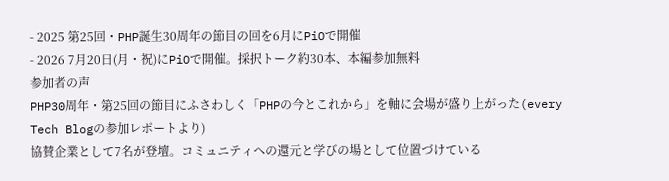- 2025 第25回・PHP誕生30周年の節目の回を6月にPiOで開催
- 2026 7月20日(月・祝)にPiOで開催。採択トーク約30本、本編参加無料
参加者の声
PHP30周年・第25回の節目にふさわしく「PHPの今とこれから」を軸に会場が盛り上がった(every Tech Blogの参加レポートより)
協賛企業として7名が登壇。コミュニティへの還元と学びの場として位置づけている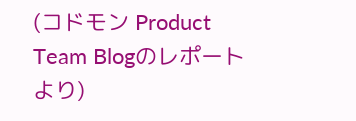(コドモン Product Team Blogのレポートより)